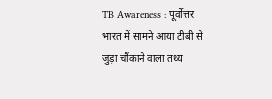TB Awareness : पूर्वोत्तर भारत में सामने आया टीबी से जुड़ा चौंकाने वाला तथ्य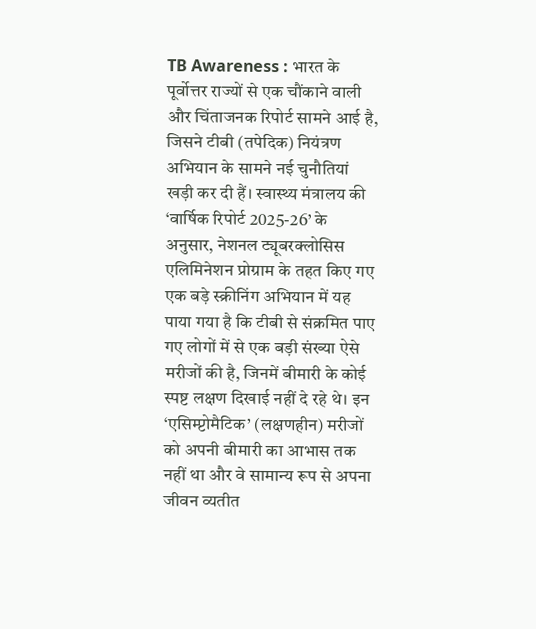TB Awareness : भारत के पूर्वोत्तर राज्यों से एक चौंकाने वाली और चिंताजनक रिपोर्ट सामने आई है, जिसने टीबी (तपेदिक) नियंत्रण अभियान के सामने नई चुनौतियां खड़ी कर दी हैं। स्वास्थ्य मंत्रालय की ‘वार्षिक रिपोर्ट 2025-26’ के अनुसार, नेशनल ट्यूबरक्लोसिस एलिमिनेशन प्रोग्राम के तहत किए गए एक बड़े स्क्रीनिंग अभियान में यह पाया गया है कि टीबी से संक्रमित पाए गए लोगों में से एक बड़ी संख्या ऐसे मरीजों की है, जिनमें बीमारी के कोई स्पष्ट लक्षण दिखाई नहीं दे रहे थे। इन ‘एसिम्प्टोमैटिक’ (लक्षणहीन) मरीजों को अपनी बीमारी का आभास तक नहीं था और वे सामान्य रूप से अपना जीवन व्यतीत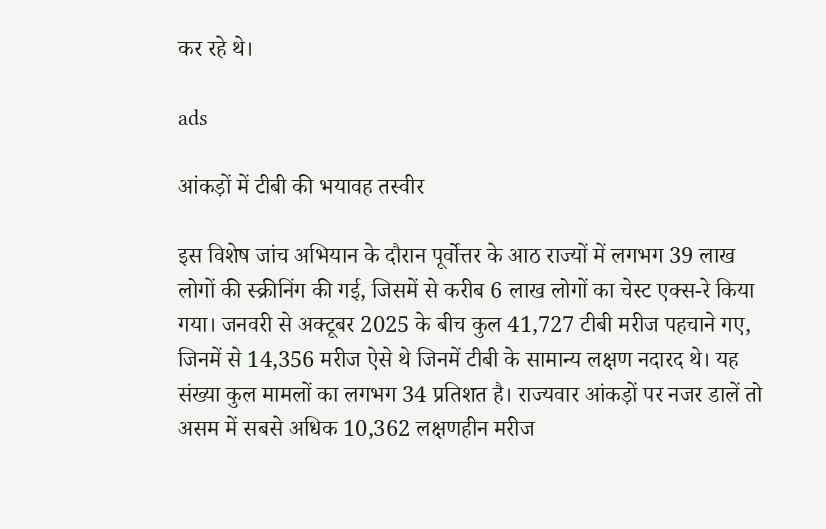कर रहे थे।

ads

आंकड़ों में टीबी की भयावह तस्वीर

इस विशेष जांच अभियान के दौरान पूर्वोत्तर के आठ राज्यों में लगभग 39 लाख लोगों की स्क्रीनिंग की गई, जिसमें से करीब 6 लाख लोगों का चेस्ट एक्स-रे किया गया। जनवरी से अक्टूबर 2025 के बीच कुल 41,727 टीबी मरीज पहचाने गए, जिनमें से 14,356 मरीज ऐसे थे जिनमें टीबी के सामान्य लक्षण नदारद थे। यह संख्या कुल मामलों का लगभग 34 प्रतिशत है। राज्यवार आंकड़ों पर नजर डालें तो असम में सबसे अधिक 10,362 लक्षणहीन मरीज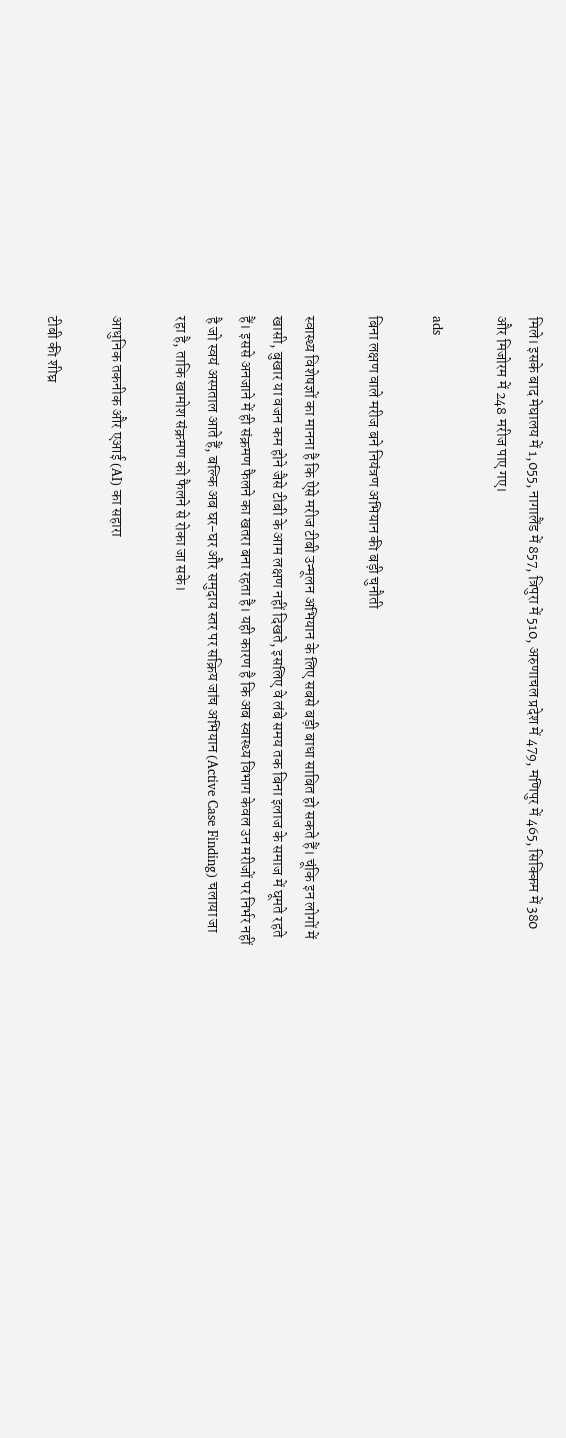मिले। इसके बाद मेघालय में 1,055, नागालैंड में 857, त्रिपुरा में 510, अरुणाचल प्रदेश में 479, मणिपुर में 465, सिक्किम में 380 और मिजोरम में 248 मरीज पाए गए।

ads

बिना लक्षण वाले मरीज बने नियंत्रण अभियान की बड़ी चुनौती

स्वास्थ्य विशेषज्ञों का मानना है कि ऐसे मरीज टीबी उन्मूलन अभियान के लिए सबसे बड़ी बाधा साबित हो सकते हैं। चूंकि इन लोगों में खासी, बुखार या वजन कम होने जैसे टीबी के आम लक्षण नहीं दिखते, इसलिए वे लंबे समय तक बिना इलाज के समाज में घूमते रहते हैं। इससे अनजाने में ही संक्रमण फैलने का खतरा बना रहता है। यही कारण है कि अब स्वास्थ्य विभाग केवल उन मरीजों पर निर्भर नहीं है जो स्वयं अस्पताल आते हैं, बल्कि अब घर-घर और समुदाय स्तर पर सक्रिय जांच अभियान (Active Case Finding) चलाया जा रहा है, ताकि खामोश संक्रमण को फैलने से रोका जा सके।

आधुनिक तकनीक और एआई (AI) का सहारा

टीबी की शीघ्र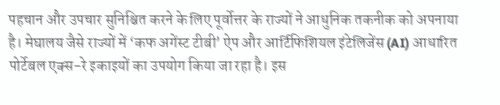पहचान और उपचार सुनिश्चित करने के लिए पूर्वोत्तर के राज्यों ने आधुनिक तकनीक को अपनाया है। मेघालय जैसे राज्यों में ‘कफ अगेंस्ट टीबी’ ऐप और आर्टिफिशियल इंटेलिजेंस (AI) आधारित पोर्टेबल एक्स-रे इकाइयों का उपयोग किया जा रहा है। इस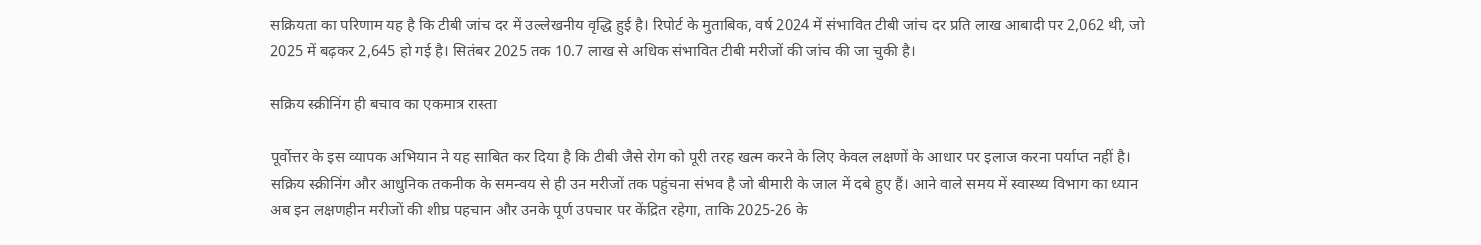सक्रियता का परिणाम यह है कि टीबी जांच दर में उल्लेखनीय वृद्धि हुई है। रिपोर्ट के मुताबिक, वर्ष 2024 में संभावित टीबी जांच दर प्रति लाख आबादी पर 2,062 थी, जो 2025 में बढ़कर 2,645 हो गई है। सितंबर 2025 तक 10.7 लाख से अधिक संभावित टीबी मरीजों की जांच की जा चुकी है।

सक्रिय स्क्रीनिंग ही बचाव का एकमात्र रास्ता

पूर्वोत्तर के इस व्यापक अभियान ने यह साबित कर दिया है कि टीबी जैसे रोग को पूरी तरह खत्म करने के लिए केवल लक्षणों के आधार पर इलाज करना पर्याप्त नहीं है। सक्रिय स्क्रीनिंग और आधुनिक तकनीक के समन्वय से ही उन मरीजों तक पहुंचना संभव है जो बीमारी के जाल में दबे हुए हैं। आने वाले समय में स्वास्थ्य विभाग का ध्यान अब इन लक्षणहीन मरीजों की शीघ्र पहचान और उनके पूर्ण उपचार पर केंद्रित रहेगा, ताकि 2025-26 के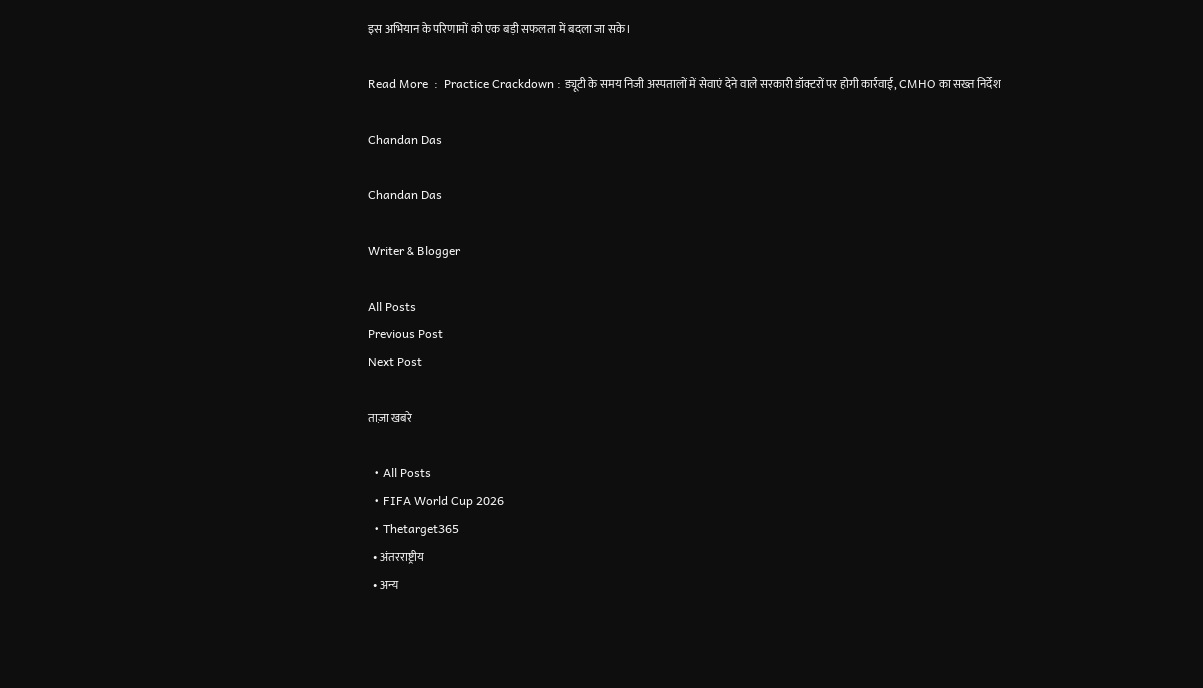इस अभियान के परिणामों को एक बड़ी सफलता में बदला जा सके।

Read More  :  Practice Crackdown : ड्यूटी के समय निजी अस्पतालों में सेवाएं देने वाले सरकारी डॉक्टरों पर होगी कार्रवाई, CMHO का सख्त निर्देश

Chandan Das

Chandan Das

Writer & Blogger

All Posts
Previous Post
Next Post

ताज़ा खबरे

  • All Posts
  • FIFA World Cup 2026
  • Thetarget365
  • अंतरराष्ट्रीय
  • अन्य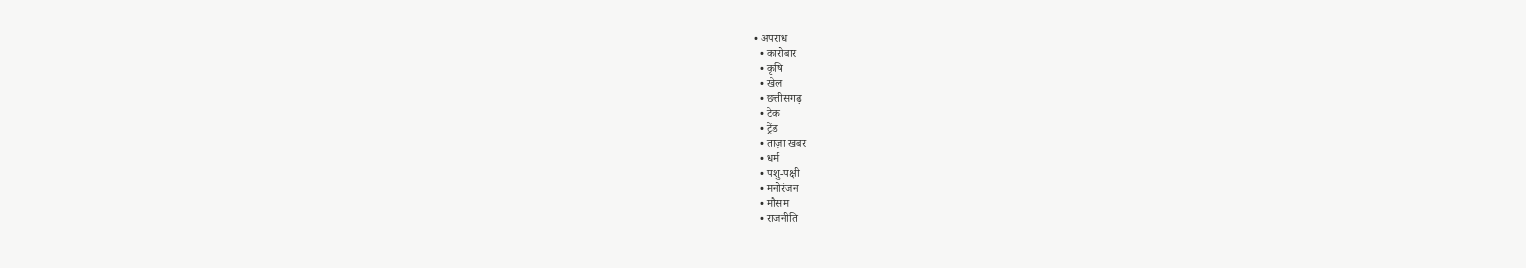• अपराध
  • कारोबार
  • कृषि
  • खेल
  • छत्तीसगढ़
  • टेक
  • ट्रेंड
  • ताज़ा खबर
  • धर्म
  • पशु-पक्षी
  • मनोरंजन
  • मौसम
  • राजनीति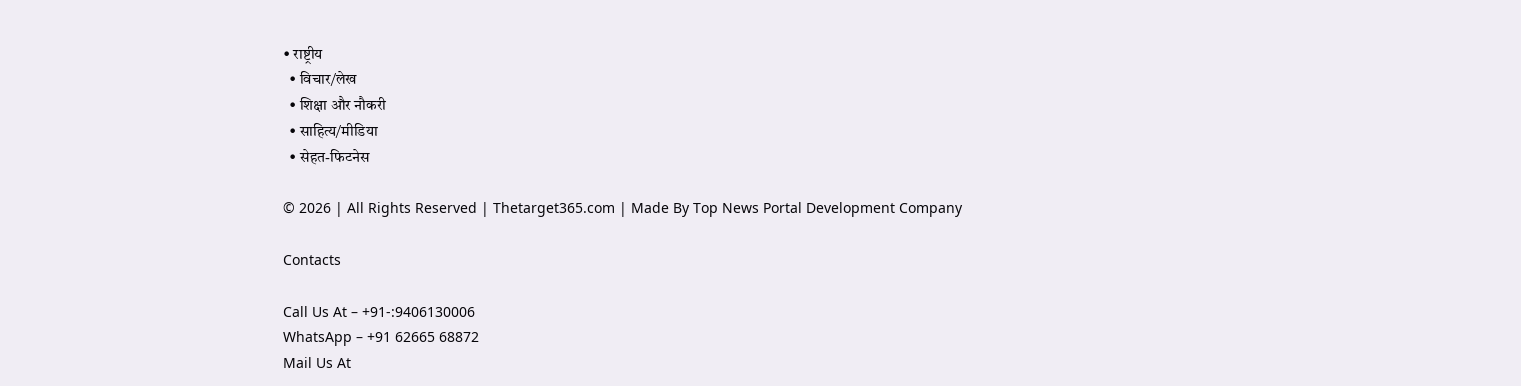• राष्ट्रीय
  • विचार/लेख
  • शिक्षा और नौकरी
  • साहित्य/मीडिया
  • सेहत-फिटनेस

© 2026 | All Rights Reserved | Thetarget365.com | Made By Top News Portal Development Company

Contacts

Call Us At – +91-:9406130006
WhatsApp – +91 62665 68872
Mail Us At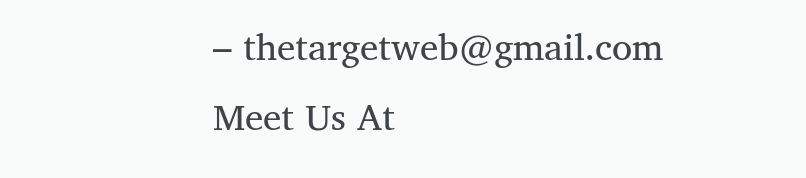– thetargetweb@gmail.com
Meet Us At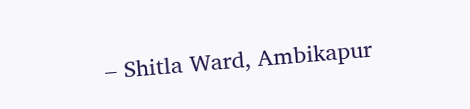– Shitla Ward, Ambikapur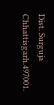Dist. Surguja Chhattisgarh.497001.